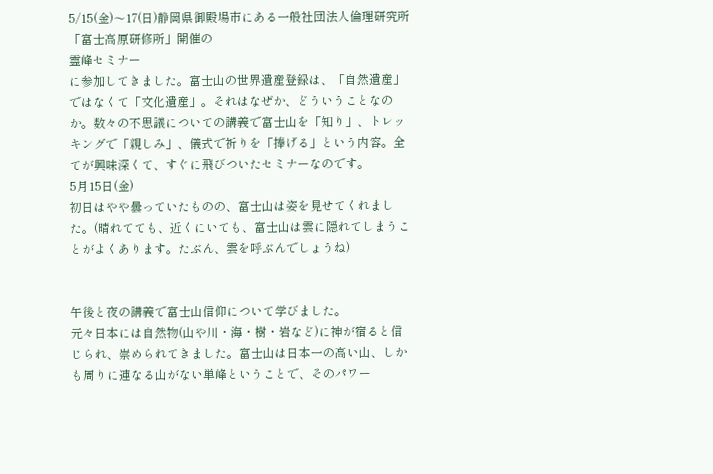5/15(金)〜17(日)静岡県御殿場市にある一般社団法人倫理研究所「富士高原研修所」開催の
霊峰セミナー
に参加してきました。富士山の世界遺産登録は、「自然遺産」ではなくて「文化遺産」。それはなぜか、どういうことなのか。数々の不思議についての講義で富士山を「知り」、トレッキングで「親しみ」、儀式で祈りを「捧げる」という内容。全てが興味深くて、すぐに飛びついたセミナーなのです。
5月15日(金)
初日はやや曇っていたものの、富士山は姿を見せてくれました。(晴れてても、近くにいても、富士山は雲に隠れてしまうことがよくあります。たぶん、雲を呼ぶんでしょうね)


午後と夜の講義で富士山信仰について学びました。
元々日本には自然物(山や川・海・樹・岩など)に神が宿ると信じられ、崇められてきました。富士山は日本一の高い山、しかも周りに連なる山がない単峰ということで、そのパワー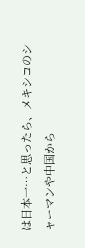は日本一…と思ったら、メキシコのシャーマンや中国から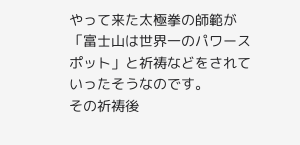やって来た太極拳の師範が「富士山は世界一のパワースポット」と祈祷などをされていったそうなのです。
その祈祷後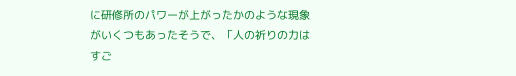に研修所のパワーが上がったかのような現象がいくつもあったそうで、「人の祈りの力はすご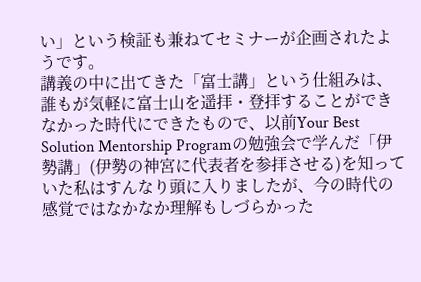い」という検証も兼ねてセミナーが企画されたようです。
講義の中に出てきた「富士講」という仕組みは、誰もが気軽に富士山を遥拝・登拝することができなかった時代にできたもので、以前Your Best Solution Mentorship Programの勉強会で学んだ「伊勢講」(伊勢の神宮に代表者を参拝させる)を知っていた私はすんなり頭に入りましたが、今の時代の感覚ではなかなか理解もしづらかった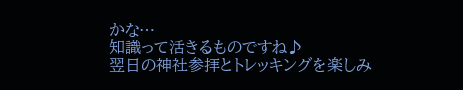かな…
知識って活きるものですね♪
翌日の神社参拝とトレッキングを楽しみ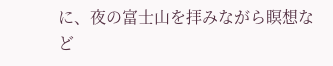に、夜の富士山を拝みながら瞑想など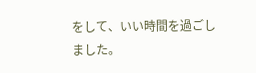をして、いい時間を過ごしました。